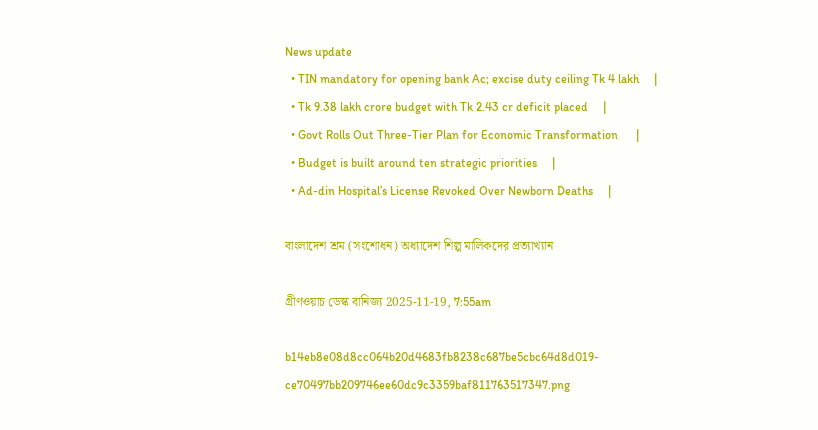News update
  • TIN mandatory for opening bank Ac; excise duty ceiling Tk 4 lakh     |
  • Tk 9.38 lakh crore budget with Tk 2.43 cr deficit placed     |
  • Govt Rolls Out Three-Tier Plan for Economic Transformation      |
  • Budget is built around ten strategic priorities     |
  • Ad-din Hospital’s License Revoked Over Newborn Deaths     |

বাংলাদেশ শ্রম (সংশোধন) অধ্যাদেশ শিল্প মালিকদের প্রত্যাখ্যান

গ্রীণওয়াচ ডেস্ক বানিজ্য 2025-11-19, 7:55am

b14eb8e08d8cc064b20d4683fb8238c687be5cbc64d8d019-ce70497bb209746ee60dc9c3359baf811763517347.png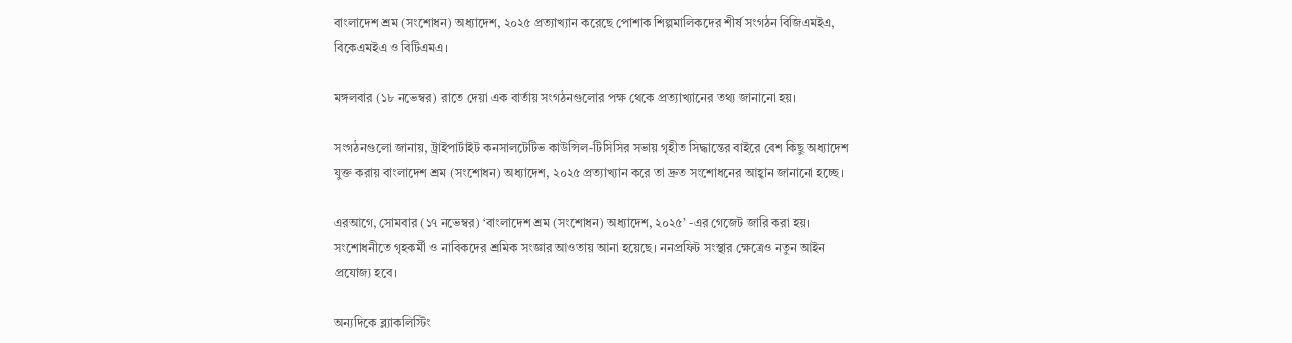বাংলাদেশ শ্রম (সংশোধন) অধ্যাদেশ, ২০২৫ প্রত্যাখ্যান করেছে পোশাক শিল্পমালিকদের শীর্ষ সংগঠন বিজিএমইএ, বিকেএমইএ ও বিটিএমএ।

মঙ্গলবার (১৮ নভেম্বর) রাতে দেয়া এক বার্তায় সংগঠনগুলোর পক্ষ থেকে প্রত্যাখ্যানের তথ্য জানানো হয়।

সংগঠনগুলো জানায়, ট্রাইপার্টাইট কনসালটেটিভ কাউন্সিল-টিসিসির সভায় গৃহীত সিদ্ধান্তের বাইরে বেশ কিছু অধ্যাদেশ যুক্ত করায় বাংলাদেশ শ্রম (সংশোধন) অধ্যাদেশ, ২০২৫ প্রত্যাখ্যান করে তা দ্রুত সংশোধনের আহ্বান জানানো হচ্ছে।

এরআগে, সোমবার (১৭ নভেম্বর) ‘বাংলাদেশ শ্রম (সংশোধন) অধ্যাদেশ, ২০২৫’ -এর গেজেট জারি করা হয়। সংশোধনীতে গৃহকর্মী ও নাবিকদের শ্রমিক সংজ্ঞার আওতায় আনা হয়েছে। ননপ্রফিট সংস্থার ক্ষেত্রেও নতুন আইন প্রযোজ্য হবে।

অন্যদিকে ব্ল্যাকলিস্টিং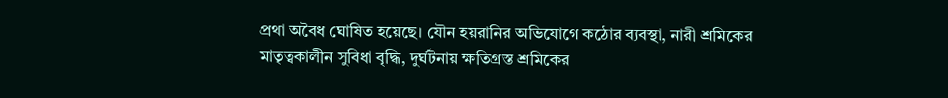প্রথা অবৈধ ঘোষিত হয়েছে। যৌন হয়রানির অভিযোগে কঠোর ব্যবস্থা, নারী শ্রমিকের মাতৃত্বকালীন সুবিধা বৃদ্ধি, দুর্ঘটনায় ক্ষতিগ্রস্ত শ্রমিকের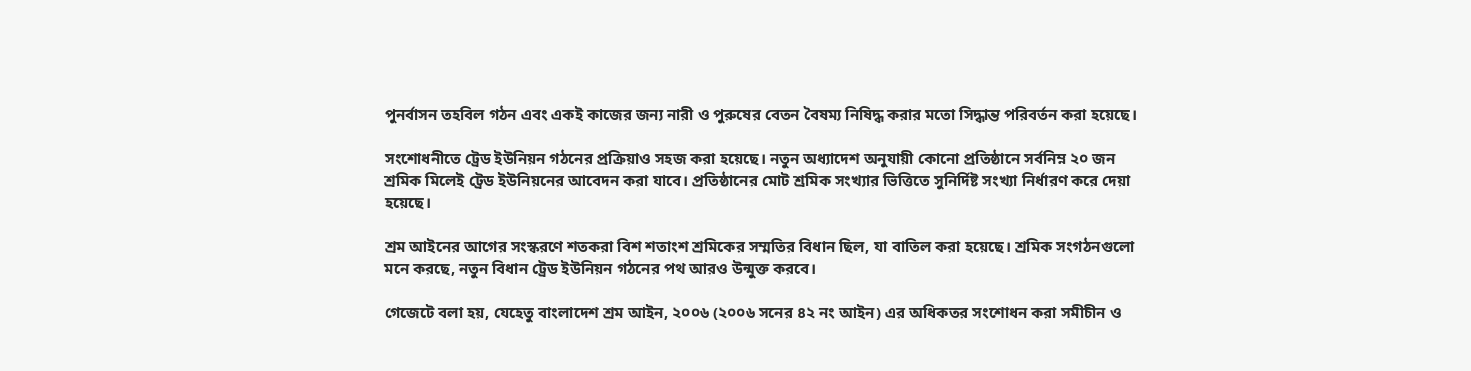পুনর্বাসন তহবিল গঠন এবং একই কাজের জন্য নারী ও পুরুষের বেতন বৈষম্য নিষিদ্ধ করার মতো সিদ্ধান্ত পরিবর্তন করা হয়েছে।

সংশোধনীতে ট্রেড ইউনিয়ন গঠনের প্রক্রিয়াও সহজ করা হয়েছে। নতুন অধ্যাদেশ অনুযায়ী কোনো প্রতিষ্ঠানে সর্বনিম্ন ২০ জন শ্রমিক মিলেই ট্রেড ইউনিয়নের আবেদন করা যাবে। প্রতিষ্ঠানের মোট শ্রমিক সংখ্যার ভিত্তিতে সুনির্দিষ্ট সংখ্যা নির্ধারণ করে দেয়া হয়েছে।

শ্রম আইনের আগের সংস্করণে শতকরা বিশ শতাংশ শ্রমিকের সম্মতির বিধান ছিল, যা বাতিল করা হয়েছে। শ্রমিক সংগঠনগুলো মনে করছে, নতুন বিধান ট্রেড ইউনিয়ন গঠনের পথ আরও উন্মুক্ত করবে।

গেজেটে বলা হয়, যেহেতু বাংলাদেশ শ্রম আইন, ২০০৬ (২০০৬ সনের ৪২ নং আইন) এর অধিকতর সংশোধন করা সমীচীন ও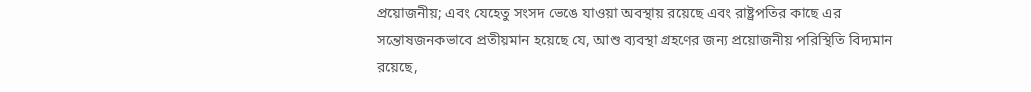প্রয়োজনীয়; এবং যেহেতু সংসদ ভেঙে যাওয়া অবস্থায় রয়েছে এবং রাষ্ট্রপতির কাছে এর সন্তোষজনকভাবে প্রতীয়মান হয়েছে যে, আশু ব্যবস্থা গ্রহণের জন্য প্রয়োজনীয় পরিস্থিতি বিদ্যমান রয়েছে,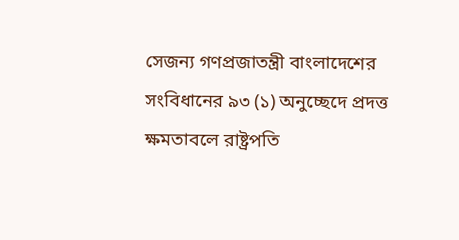সেজন্য গণপ্রজাতন্ত্রী বাংলাদেশের সংবিধানের ৯৩ (১) অনুচ্ছেদে প্রদত্ত ক্ষমতাবলে রাষ্ট্রপতি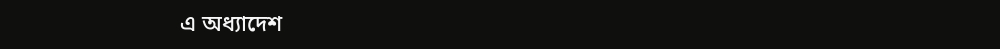এ অধ্যাদেশ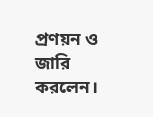প্রণয়ন ও জারি করলেন।